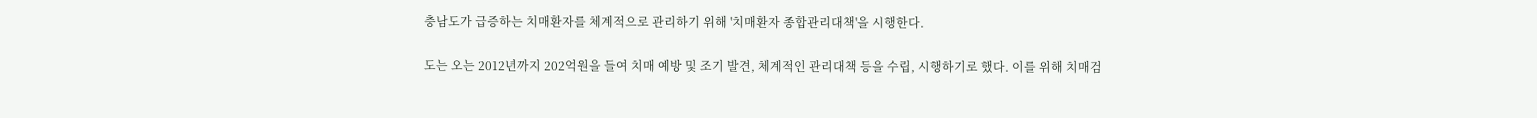충남도가 급증하는 치매환자를 체계적으로 관리하기 위해 '치매환자 종합관리대책'을 시행한다.

도는 오는 2012년까지 202억원을 들여 치매 예방 및 조기 발견, 체계적인 관리대책 등을 수립, 시행하기로 했다. 이를 위해 치매검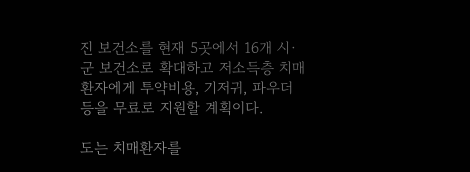진 보건소를 현재 5곳에서 16개 시·군 보건소로 확대하고 저소득층 치매환자에게 투약비용, 기저귀, 파우더 등을 무료로 지원할 계획이다.

도는 치매환자를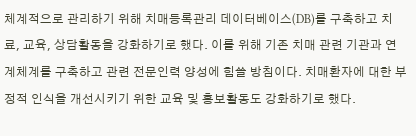체계적으로 관리하기 위해 치매등록관리 데이터베이스(DB)를 구축하고 치료, 교육, 상담활동을 강화하기로 했다. 이를 위해 기존 치매 관련 기관과 연계체계를 구축하고 관련 전문인력 양성에 힘쓸 방침이다. 치매환자에 대한 부정적 인식을 개선시키기 위한 교육 및 홍보활동도 강화하기로 했다.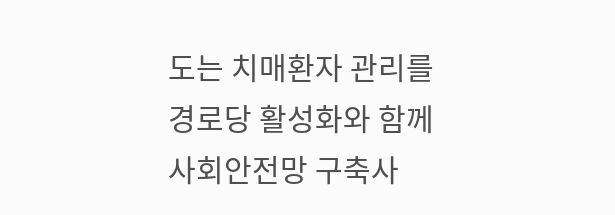도는 치매환자 관리를 경로당 활성화와 함께 사회안전망 구축사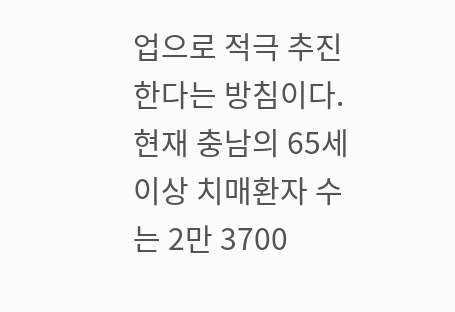업으로 적극 추진한다는 방침이다. 현재 충남의 65세 이상 치매환자 수는 2만 3700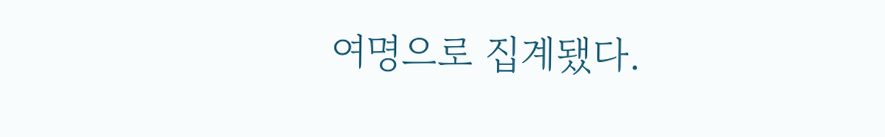여명으로 집계됐다.